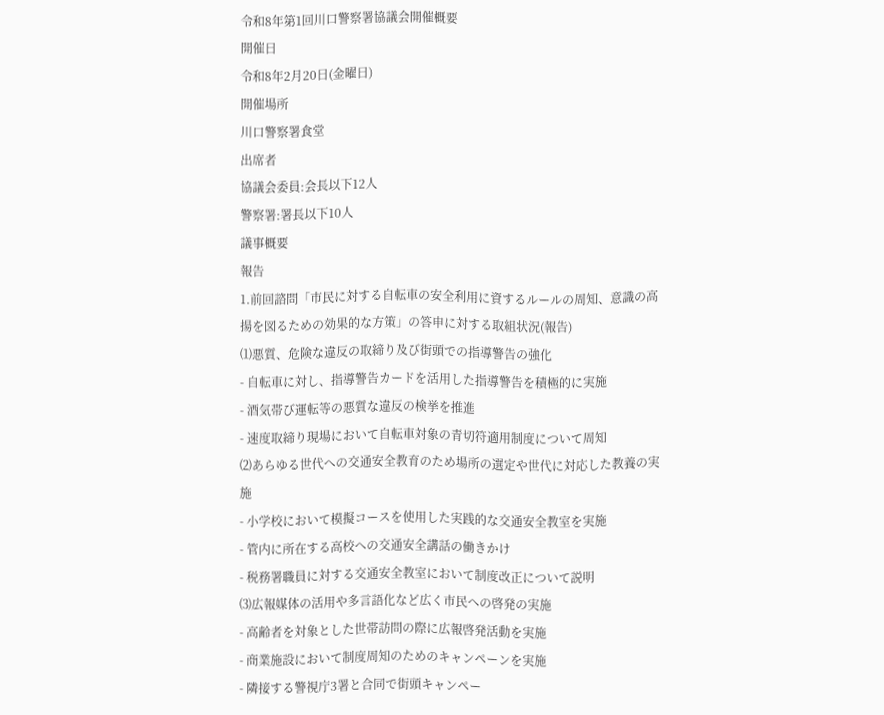令和8年第1回川口警察署協議会開催概要
開催日
令和8年2月20日(金曜日)
開催場所
川口警察署食堂
出席者
協議会委員:会長以下12人
警察署:署長以下10人
議事概要
報告
1.前回諮問「市民に対する自転車の安全利用に資するルールの周知、意識の高揚を図るための効果的な方策」の答申に対する取組状況(報告)
⑴悪質、危険な違反の取締り及び街頭での指導警告の強化
- 自転車に対し、指導警告カードを活用した指導警告を積極的に実施
- 酒気帯び運転等の悪質な違反の検挙を推進
- 速度取締り現場において自転車対象の青切符適用制度について周知
⑵あらゆる世代への交通安全教育のため場所の選定や世代に対応した教養の実施
- 小学校において模擬コースを使用した実践的な交通安全教室を実施
- 管内に所在する高校への交通安全講話の働きかけ
- 税務署職員に対する交通安全教室において制度改正について説明
⑶広報媒体の活用や多言語化など広く市民への啓発の実施
- 高齢者を対象とした世帯訪問の際に広報啓発活動を実施
- 商業施設において制度周知のためのキャンペーンを実施
- 隣接する警視庁3署と合同で街頭キャンペー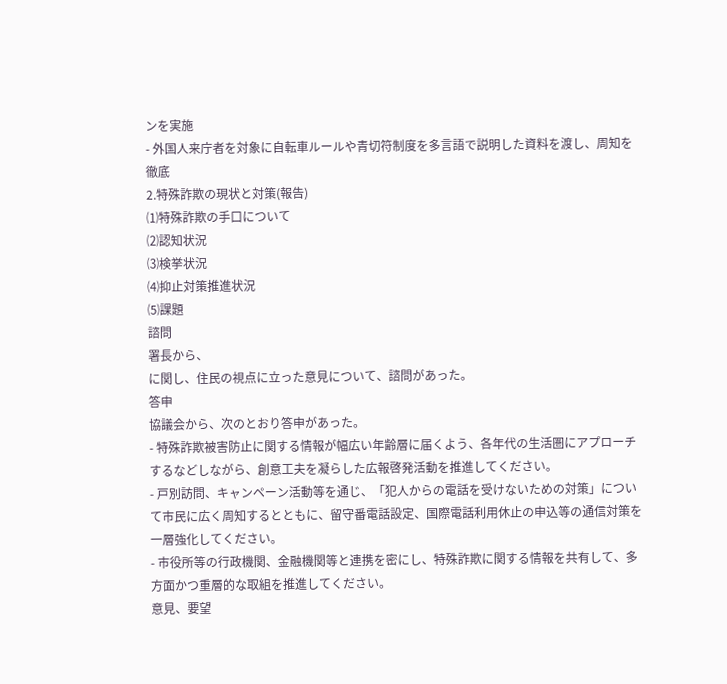ンを実施
- 外国人来庁者を対象に自転車ルールや青切符制度を多言語で説明した資料を渡し、周知を徹底
2.特殊詐欺の現状と対策(報告)
⑴特殊詐欺の手口について
⑵認知状況
⑶検挙状況
⑷抑止対策推進状況
⑸課題
諮問
署長から、
に関し、住民の視点に立った意見について、諮問があった。
答申
協議会から、次のとおり答申があった。
- 特殊詐欺被害防止に関する情報が幅広い年齢層に届くよう、各年代の生活圏にアプローチするなどしながら、創意工夫を凝らした広報啓発活動を推進してください。
- 戸別訪問、キャンペーン活動等を通じ、「犯人からの電話を受けないための対策」について市民に広く周知するとともに、留守番電話設定、国際電話利用休止の申込等の通信対策を一層強化してください。
- 市役所等の行政機関、金融機関等と連携を密にし、特殊詐欺に関する情報を共有して、多方面かつ重層的な取組を推進してください。
意見、要望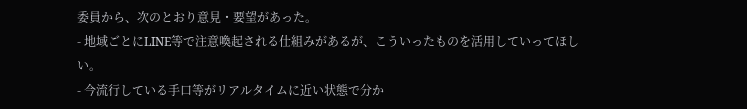委員から、次のとおり意見・要望があった。
- 地域ごとにLINE等で注意喚起される仕組みがあるが、こういったものを活用していってほしい。
- 今流行している手口等がリアルタイムに近い状態で分か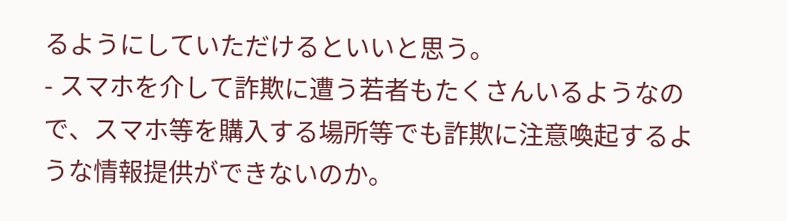るようにしていただけるといいと思う。
- スマホを介して詐欺に遭う若者もたくさんいるようなので、スマホ等を購入する場所等でも詐欺に注意喚起するような情報提供ができないのか。